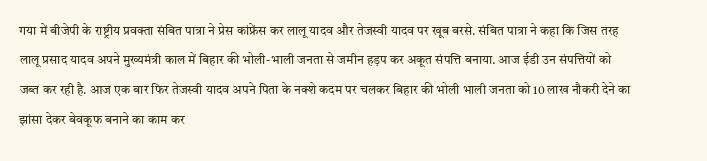गया में बीजेपी के राष्ट्रीय प्रवक्ता संबित पात्रा ने प्रेस कांफ्रेंस कर लालू यादव और तेजस्वी यादव पर खूब बरसे. संबित पात्रा ने कहा कि जिस तरह लालू प्रसाद यादव अपने मुख्यमंत्री काल में बिहार की भोली-भाली जनता से जमीन हड़प कर अकूत संपत्ति बनाया. आज ईडी उन संपत्तियों को जब्त कर रही है. आज एक बार फिर तेजस्वी यादव अपने पिता के नक्शे कदम पर चलकर बिहार की भोली भाली जनता को 10 लाख नौकरी देने का झांसा देकर बेवकूफ बनाने का काम कर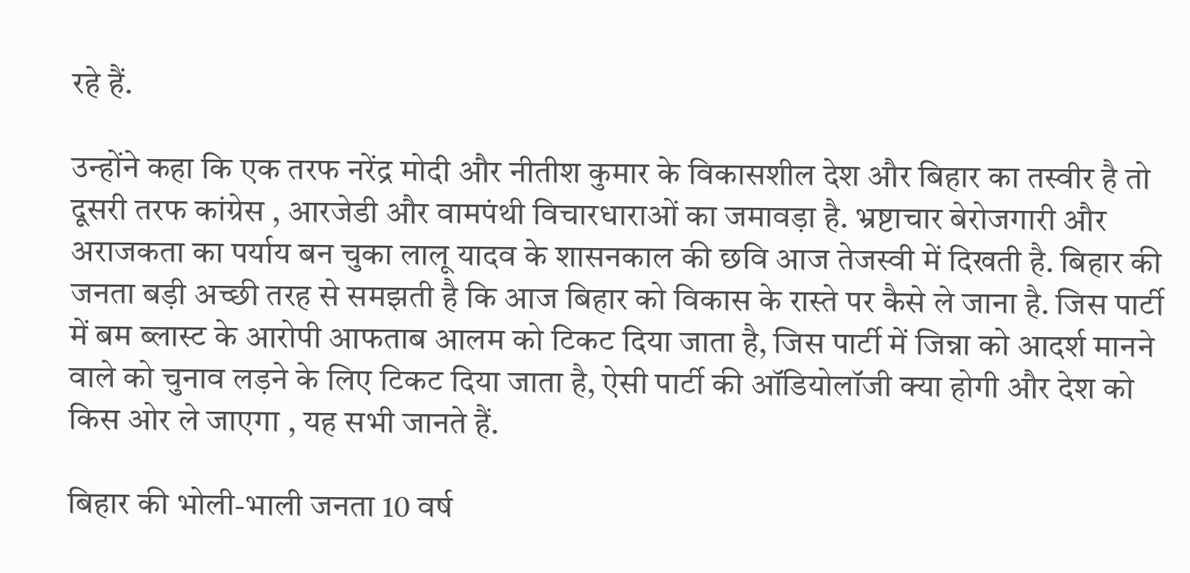रहे हैं.

उन्होंने कहा कि एक तरफ नरेंद्र मोदी और नीतीश कुमार के विकासशील देश और बिहार का तस्वीर है तो दूसरी तरफ कांग्रेस , आरजेडी और वामपंथी विचारधाराओं का जमावड़ा है. भ्रष्टाचार बेरोजगारी और अराजकता का पर्याय बन चुका लालू यादव के शासनकाल की छवि आज तेजस्वी में दिखती है. बिहार की जनता बड़ी अच्छी तरह से समझती है कि आज बिहार को विकास के रास्ते पर कैसे ले जाना है. जिस पार्टी में बम ब्लास्ट के आरोपी आफताब आलम को टिकट दिया जाता है, जिस पार्टी में जिन्ना को आदर्श मानने वाले को चुनाव लड़ने के लिए टिकट दिया जाता है, ऐसी पार्टी की ऑडियोलॉजी क्या होगी और देश को किस ओर ले जाएगा , यह सभी जानते हैं.

बिहार की भोली-भाली जनता 10 वर्ष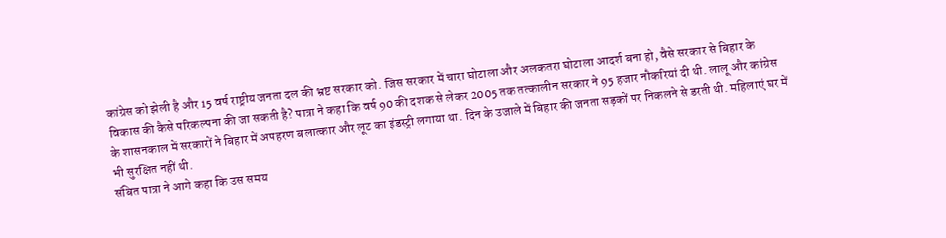कांग्रेस को झेली है और 15 वर्ष राष्ट्रीय जनता दल की भ्रष्ट सरकार को. जिस सरकार में चारा घोटाला और अलकतरा घोटाला आदर्श बना हो, वैसे सरकार से बिहार के विकास की कैसे परिकल्पना की जा सकती है? पात्रा ने कहा कि वर्ष 90 की दशक से लेकर 2005 तक तत्कालीन सरकार ने 95 हजार नौकरियां दी थी. लालू और कांग्रेस के शासनकाल में सरकारों ने बिहार में अपहरण बलात्कार और लूट का इंडस्ट्री लगाया था. दिन के उजाले में बिहार की जनता सड़कों पर निकलने से डरती थी. महिलाएं घर में भी सुरक्षित नहीं थी.
संबित पात्रा ने आगे कहा कि उस समय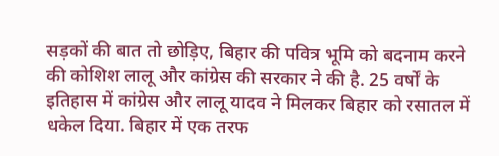सड़कों की बात तो छोड़िए, बिहार की पवित्र भूमि को बदनाम करने की कोशिश लालू और कांग्रेस की सरकार ने की है. 25 वर्षों के इतिहास में कांग्रेस और लालू यादव ने मिलकर बिहार को रसातल में धकेल दिया. बिहार में एक तरफ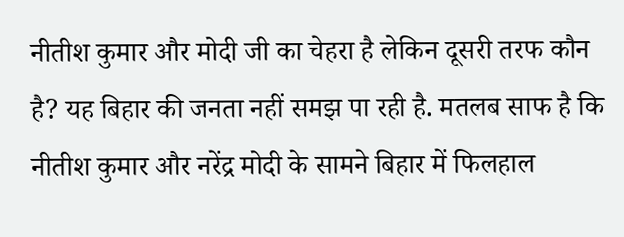नीतीश कुमार और मोदी जी का चेहरा है लेकिन दूसरी तरफ कौन है? यह बिहार की जनता नहीं समझ पा रही है. मतलब साफ है कि नीतीश कुमार और नरेंद्र मोदी के सामने बिहार में फिलहाल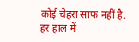कोई चेहरा साफ नहीं है. हर हाल में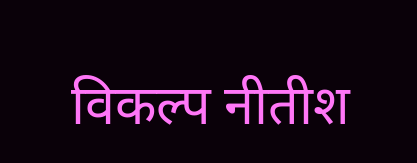विकल्प नीतीश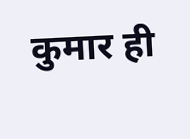कुमार ही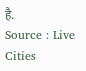है.
Source : Live Cities